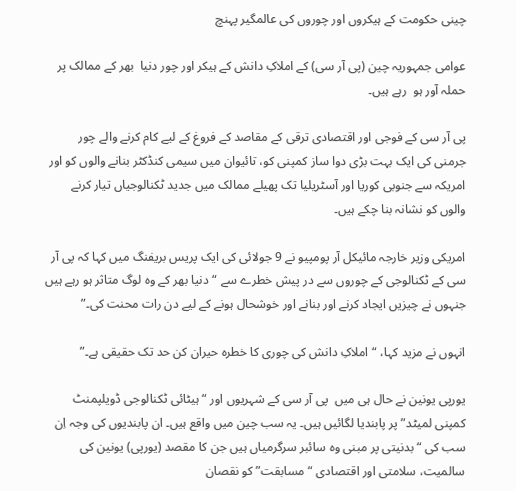چینی حکومت کے ہیکروں اور چوروں کی عالمگیر پہنچ

عوامی جمہوریہ چین (پی آر سی) کے املاکِ دانش کے ہیکر اور چور دنیا  بھر کے ممالک پر حملہ آور ہو  رہے ہیں۔

پی آر سی کے فوجی اور اقتصادی ترقی کے مقاصد کے فروغ کے لیے کام کرنے والے چور جرمنی کی ایک بہت بڑی دوا ساز کمپنی کو، تائیوان میں سیمی کنڈکٹر بنانے والوں کو اور امریکہ سے جنوبی کوریا اور آسٹریلیا تک پھیلے ممالک میں جدید ٹکنالوجیاں تیار کرنے والوں کو نشانہ بنا چکے ہیں۔

امریکی وزیر خارجہ مائیکل آر پومپیو نے 9 جولائی کی ایک پریس بریفنگ میں کہا کہ پی آر سی کے ٹکنالوجی کے چوروں سے در پیش خطرے سے “دنیا بھر کے وہ لوگ متاثر ہو رہے ہیں جنہوں نے چیزیں ایجاد کرنے اور بنانے اور خوشحال ہونے کے لیے دن رات محنت کی۔”

انہوں نے مزید کہا، “املاکِ دانش کی چوری کا خطرہ حیران کن حد تک حقیقی ہے۔”

یورپی یونین نے حال ہی میں  پی آر سی کے شہریوں اور “ہیٹائی ٹکنالوجی ڈویلپمنٹ کمپنی لمیٹد” پر پابندیا لگائیں ہیں۔ یہ سب چین میں واقع ہیں۔ ان پابندیوں کی وجہ اِن سب کی “بدنیتی پر مبنی وہ سائبر سرگرمیاں ہیں جن کا مقصد (یورپی) یونین کی سالمیت، سلامتی اور اقتصادی “مسابقت” کو نقصان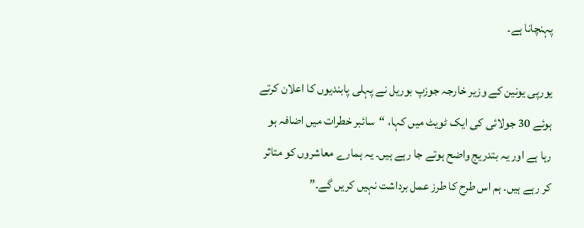پہنچانا ہے۔

یورپی یونین کے وزیر خارجہ جوزپ بوریل نے پہلی پابندیوں کا اعلان کرتے ہوئے 30 جولائی کی ایک ٹویٹ میں کہا، “سائبر خطرات میں اضافہ ہو رہا ہے اور یہ بتدریج واضح ہوتے جا رہے ہیں۔ یہ ہمارے معاشروں کو متاثر کر رہے ہیں۔ ہم اس طرح کا طرز عمل برداشت نہیں کریں گے۔”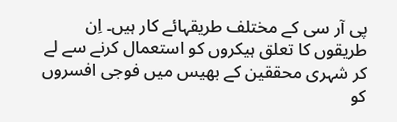پی آر سی کے مختلف طریقہائے کار ہیں۔ اِن طریقوں کا تعلق ہیکروں کو استعمال کرنے سے لے کر شہری محققین کے بھیس میں فوجی افسروں کو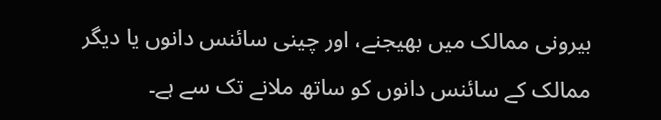بیرونی ممالک میں بھیجنے، اور چینی سائنس دانوں یا دیگر ممالک کے سائنس دانوں کو ساتھ ملانے تک سے ہے۔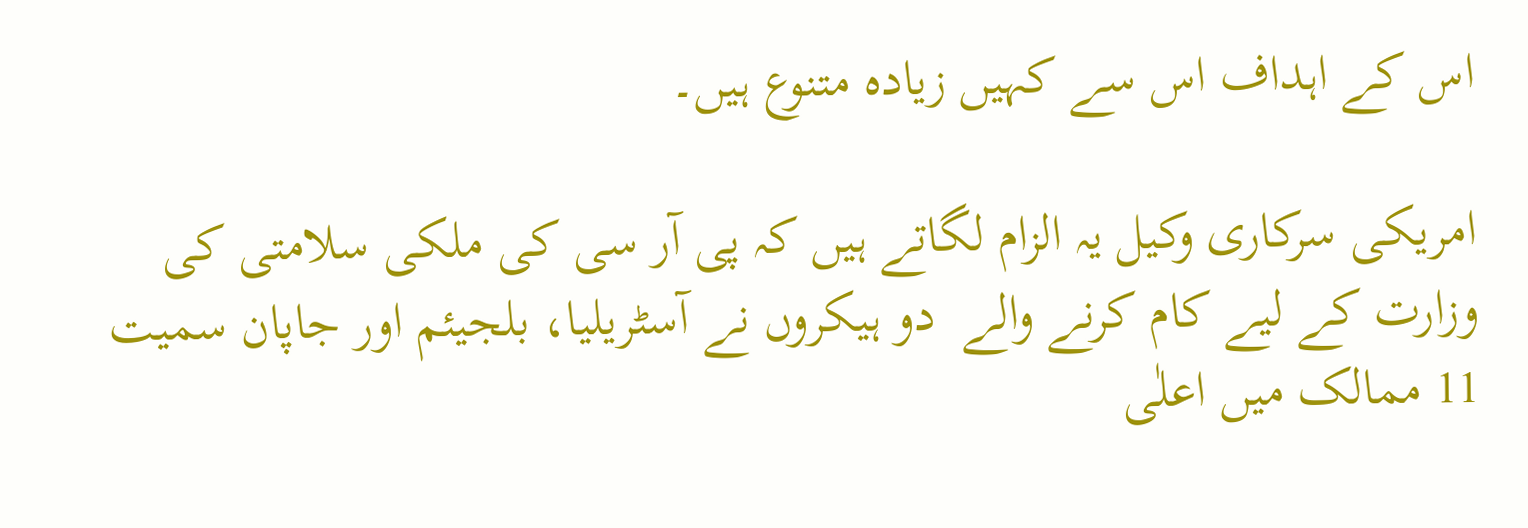اس کے اہداف اس سے کہیں زیادہ متنوع ہیں۔

امریکی سرکاری وکیل یہ الزام لگاتے ہیں کہ پی آر سی کی ملکی سلامتی کی وزارت کے لیے کام کرنے والے  دو ہیکروں نے آسٹریلیا، بلجیئم اور جاپان سمیت 11 ممالک میں اعلٰی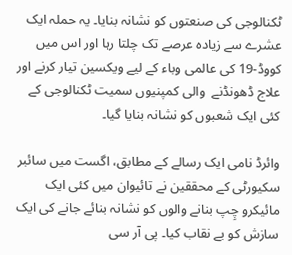ٹکنالوجی کی صنعتوں کو نشانہ بنایا۔ یہ حملہ ایک عشرے سے زیادہ عرصے تک چلتا رہا اور اس میں کووڈ-19 کی عالمی وباء کے لیے ویکسین تیار کرنے اور علاج ڈھونڈنے  والی کمپنیوں سمیت ٹکنالوجی کے کئی ایک شعبوں کو نشانہ بنایا گیا۔

وائرڈ نامی ایک رسالے کے مطابق، اگست میں سائبر سکیورٹی کے محققین نے تائیوان میں کئی ایک مائیکرو چِپ بنانے والوں کو نشانہ بنائے جانے کی ایک سازش کو بے نقاب کیا۔ پی آر سی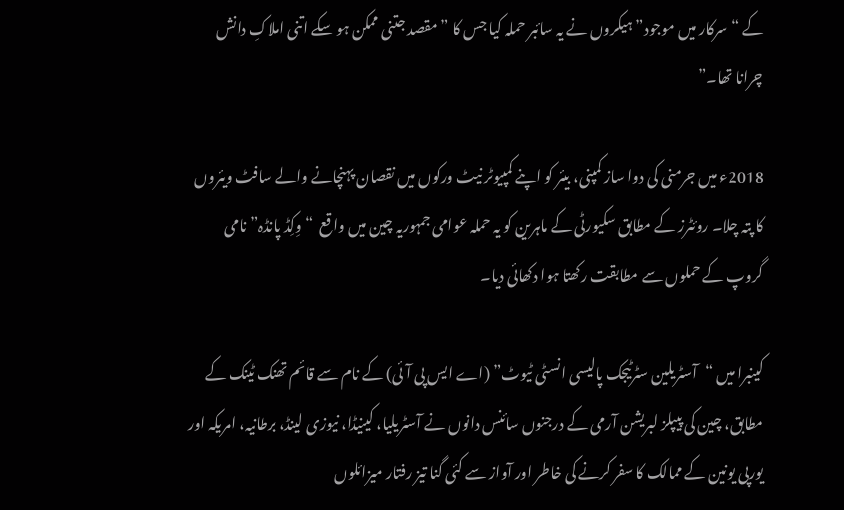کے “سرکار میں موجود” ہیکروں نے یہ سائبر حملہ کیا جس کا ” مقصد جتنی ممکن ہو سکے اتنی املاکِ دانش چرانا تھا۔”

2018ء میں جرمنی کی دوا ساز کمپنی، بیئر کو اپنے کمپیوٹر نیٹ ورکوں میں نقصان پہنچانے والے سافٹ ویئروں کا پتہ چلا۔ روئٹرز کے مطابق سکیورٹی کے ماہرین کو یہ حملہ عوامی جمہوریہ چین میں واقع  “وِکِڈ پانڈہ” نامی  گروپ کے حملوں سے مطابقت رکھتا ہوا دکھائی دیا۔

کینبرا میں “آسٹریلین سٹرٹیجک پالیسی انسٹی ٹیوٹ” (اے ایس پی آئی) کے نام سے قائم تھنک ٹینک کے مطابق، چین کی پیپلز لبریشن آرمی کے درجنوں سائنس دانوں نے آسٹریلیا، کینیڈا، نیوزی لینڈ، برطانیہ، امریکہ اور یورپی یونین کے ممالک کا سفر کرنے کی خاطر اور آواز سے کئی گنا تیز رفتار میزائلوں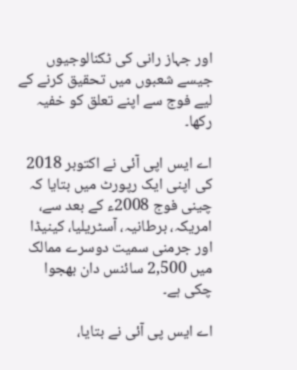اور جہاز رانی کی ٹکنالوجیوں جیسے شعبوں میں تحقیق کرنے کے لیے فوج سے اپنے تعلق کو خفیہ رکھا۔

اے ایس اپی آئی نے اکتوبر 2018 کی اپنی ایک رپورٹ میں بتایا کہ چینی فوج 2008ء کے بعد سے، امریکہ، برطانیہ، آسٹریلیا، کینیڈا اور جرمنی سمیت دوسرے ممالک میں 2,500 سائنس دان بھجوا چکی ہے۔

اے ایس پی آئی نے بتایا،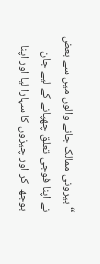“بیرونی ممالک جانے والوں میں سے بعض نے اپنا فوجی تعلق چھپانے کے لیے جان بوجھ  کر اور چیزوں کا سہارا لیا اور اپنا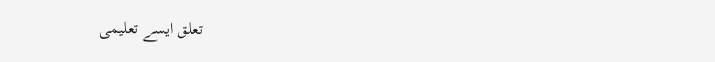تعلق ایسے تعلیمی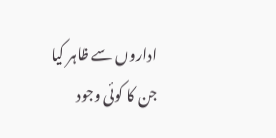اداروں سے ظاہر کیا جن کا کوئی وجود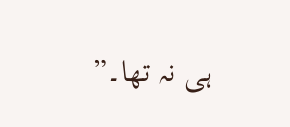ہی نہ تھا۔”